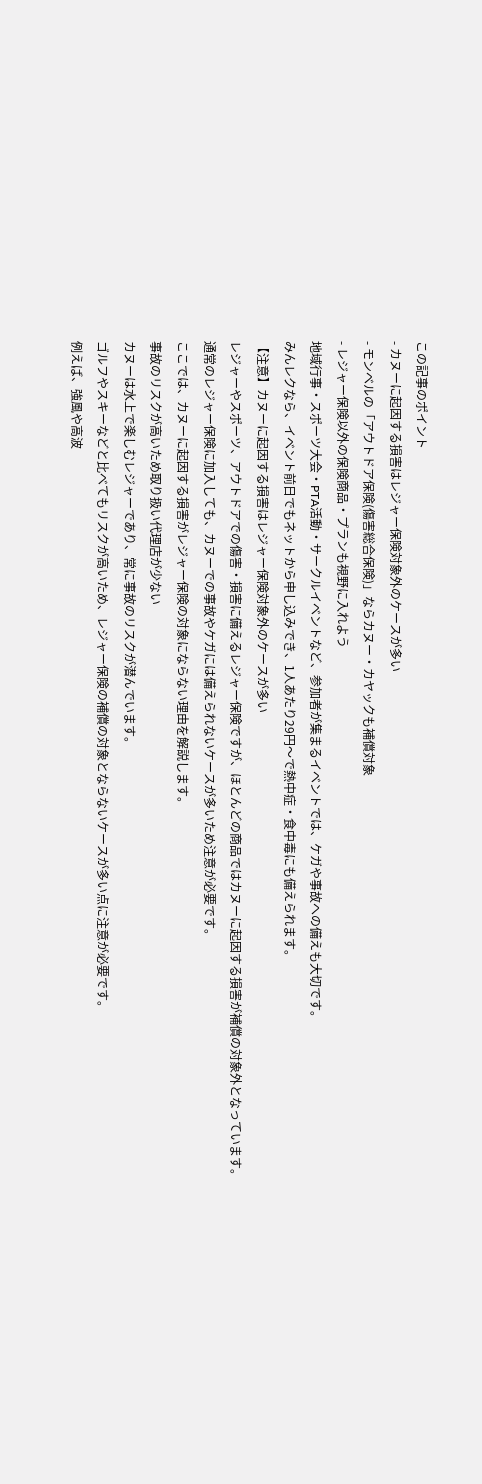この記事のポイント
- カヌーに起因する損害はレジャー保険対象外のケースが多い
- モンベルの「アウトドア保険(傷害総合保険)」ならカヌー・カヤックも補償対象
- レジャー保険以外の保険商品・プランも視野に入れよう
地域行事・スポーツ大会・PTA活動・サークルイベントなど、参加者が集まるイベントでは、ケガや事故への備えも大切です。
みんレクなら、イベント前日でもネットから申し込みでき、1人あたり29円〜で熱中症・食中毒にも備えられます。
【注意】カヌーに起因する損害はレジャー保険対象外のケースが多い
レジャーやスポーツ、アウトドアでの傷害・損害に備えるレジャー保険ですが、ほとんどの商品ではカヌーに起因する損害が補償の対象外となっています。
通常のレジャー保険に加入しても、カヌーでの事故やケガには備えられないケースが多いため注意が必要です。
ここでは、カヌーに起因する損害がレジャー保険の対象にならない理由を解説します。
事故のリスクが高いため取り扱い代理店が少ない
カヌーは水上で楽しむレジャーであり、常に事故のリスクが潜んでいます。
ゴルフやスキーなどと比べてもリスクが高いため、レジャー保険の補償の対象とならないケースが多い点に注意が必要です。
例えば、強風や高波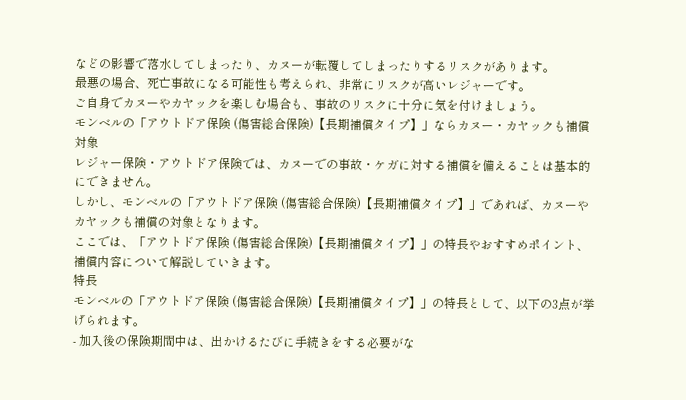などの影響で落水してしまったり、カヌーが転覆してしまったりするリスクがあります。
最悪の場合、死亡事故になる可能性も考えられ、非常にリスクが高いレジャーです。
ご自身でカヌーやカヤックを楽しむ場合も、事故のリスクに十分に気を付けましょう。
モンベルの「アウトドア保険 (傷害総合保険)【長期補償タイプ】」ならカヌー・カヤックも補償対象
レジャー保険・アウトドア保険では、カヌーでの事故・ケガに対する補償を備えることは基本的にできません。
しかし、モンベルの「アウトドア保険 (傷害総合保険)【長期補償タイプ】」であれば、カヌーやカヤックも補償の対象となります。
ここでは、「アウトドア保険 (傷害総合保険)【長期補償タイプ】」の特長やおすすめポイント、補償内容について解説していきます。
特長
モンベルの「アウトドア保険 (傷害総合保険)【長期補償タイプ】」の特長として、以下の3点が挙げられます。
- 加入後の保険期間中は、出かけるたびに手続きをする必要がな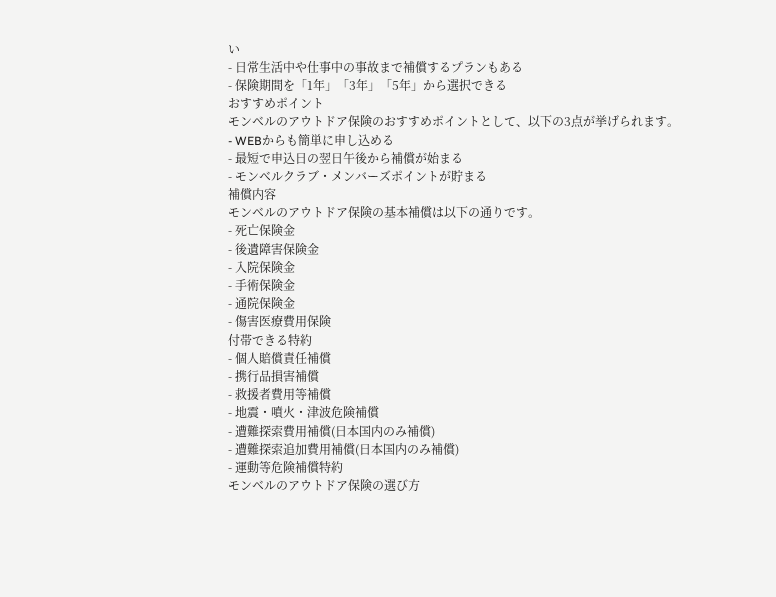い
- 日常生活中や仕事中の事故まで補償するプランもある
- 保険期間を「1年」「3年」「5年」から選択できる
おすすめポイント
モンベルのアウトドア保険のおすすめポイントとして、以下の3点が挙げられます。
- WEBからも簡単に申し込める
- 最短で申込日の翌日午後から補償が始まる
- モンベルクラブ・メンバーズポイントが貯まる
補償内容
モンベルのアウトドア保険の基本補償は以下の通りです。
- 死亡保険金
- 後遺障害保険金
- 入院保険金
- 手術保険金
- 通院保険金
- 傷害医療費用保険
付帯できる特約
- 個人賠償責任補償
- 携行品損害補償
- 救援者費用等補償
- 地震・噴火・津波危険補償
- 遭難探索費用補償(日本国内のみ補償)
- 遭難探索追加費用補償(日本国内のみ補償)
- 運動等危険補償特約
モンベルのアウトドア保険の選び方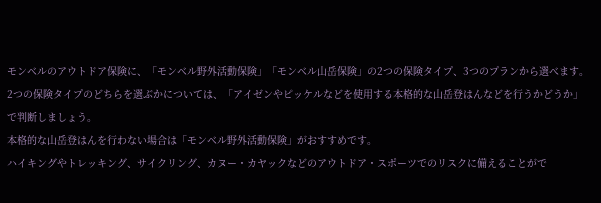モンベルのアウトドア保険に、「モンベル野外活動保険」「モンベル山岳保険」の2つの保険タイプ、3つのプランから選べます。
2つの保険タイプのどちらを選ぶかについては、「アイゼンやピッケルなどを使用する本格的な山岳登はんなどを行うかどうか」で判断しましょう。
本格的な山岳登はんを行わない場合は「モンベル野外活動保険」がおすすめです。
ハイキングやトレッキング、サイクリング、カヌー・カヤックなどのアウトドア・スポーツでのリスクに備えることがで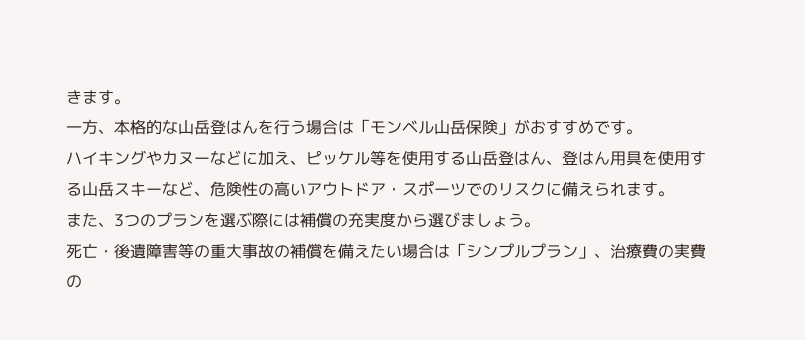きます。
一方、本格的な山岳登はんを行う場合は「モンベル山岳保険」がおすすめです。
ハイキングやカヌーなどに加え、ピッケル等を使用する山岳登はん、登はん用具を使用する山岳スキーなど、危険性の高いアウトドア・スポーツでのリスクに備えられます。
また、3つのプランを選ぶ際には補償の充実度から選びましょう。
死亡・後遺障害等の重大事故の補償を備えたい場合は「シンプルプラン」、治療費の実費の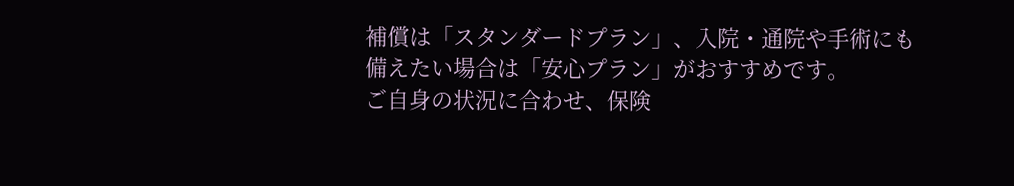補償は「スタンダードプラン」、入院・通院や手術にも備えたい場合は「安心プラン」がおすすめです。
ご自身の状況に合わせ、保険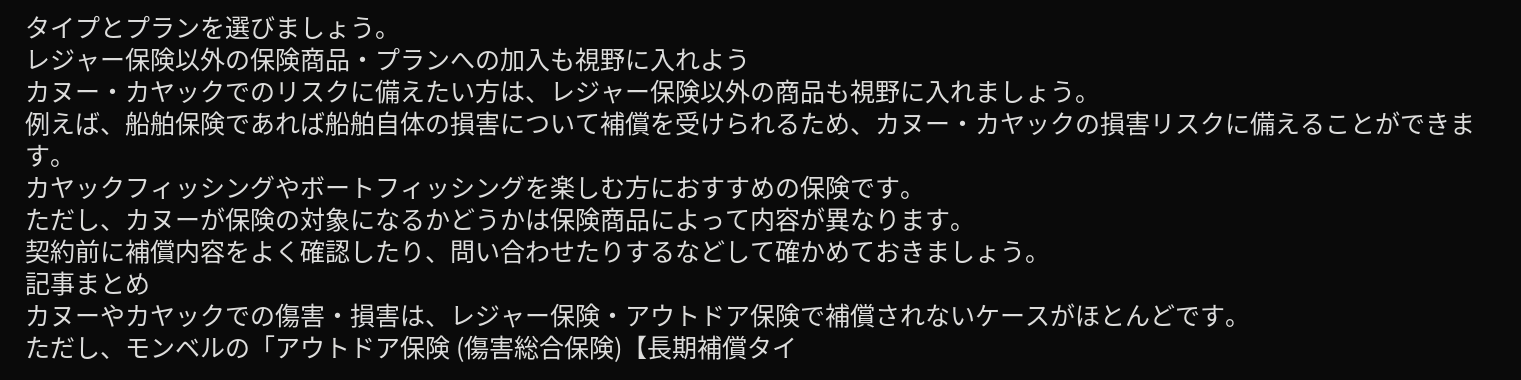タイプとプランを選びましょう。
レジャー保険以外の保険商品・プランへの加入も視野に入れよう
カヌー・カヤックでのリスクに備えたい方は、レジャー保険以外の商品も視野に入れましょう。
例えば、船舶保険であれば船舶自体の損害について補償を受けられるため、カヌー・カヤックの損害リスクに備えることができます。
カヤックフィッシングやボートフィッシングを楽しむ方におすすめの保険です。
ただし、カヌーが保険の対象になるかどうかは保険商品によって内容が異なります。
契約前に補償内容をよく確認したり、問い合わせたりするなどして確かめておきましょう。
記事まとめ
カヌーやカヤックでの傷害・損害は、レジャー保険・アウトドア保険で補償されないケースがほとんどです。
ただし、モンベルの「アウトドア保険 (傷害総合保険)【長期補償タイ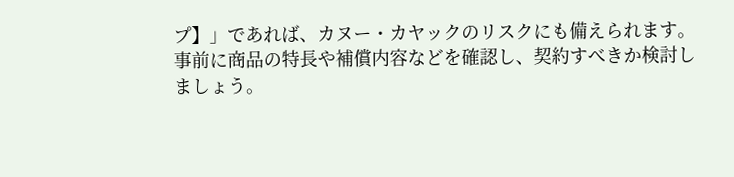プ】」であれば、カヌー・カヤックのリスクにも備えられます。
事前に商品の特長や補償内容などを確認し、契約すべきか検討しましょう。